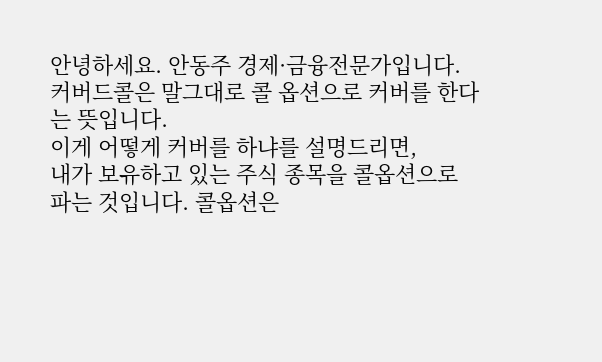안녕하세요. 안동주 경제·금융전문가입니다.
커버드콜은 말그대로 콜 옵션으로 커버를 한다는 뜻입니다.
이게 어떻게 커버를 하냐를 설명드리면,
내가 보유하고 있는 주식 종목을 콜옵션으로 파는 것입니다. 콜옵션은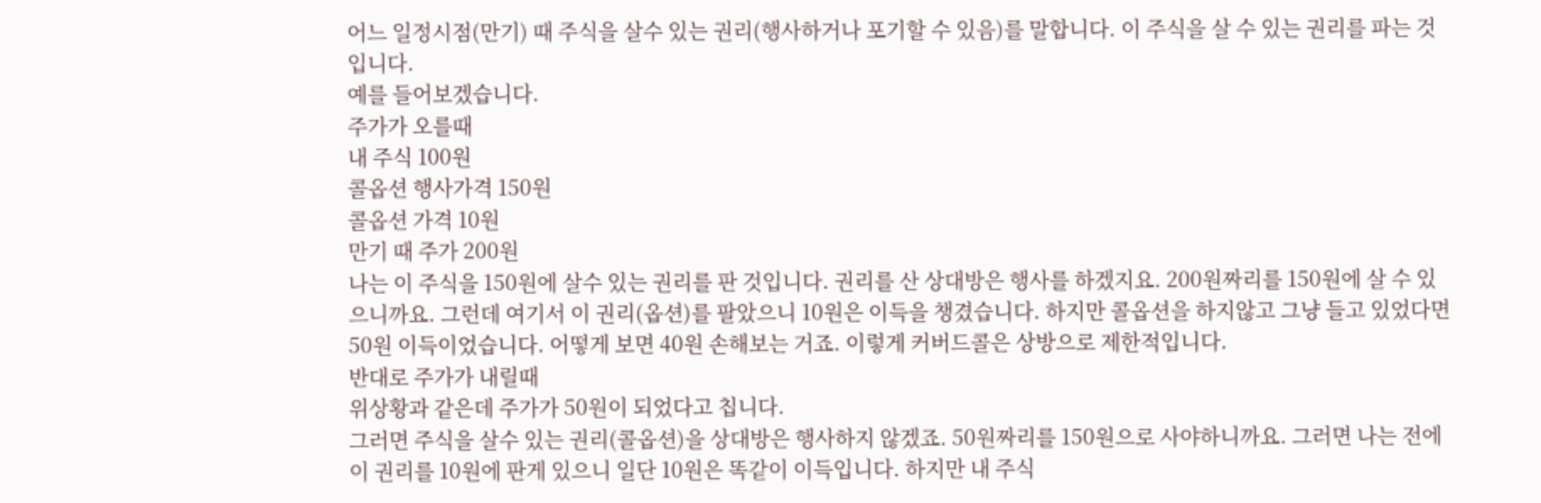어느 일정시점(만기) 때 주식을 살수 있는 권리(행사하거나 포기할 수 있음)를 말합니다. 이 주식을 살 수 있는 권리를 파는 것 입니다.
예를 들어보겠습니다.
주가가 오를때
내 주식 100원
콜옵션 행사가격 150원
콜옵션 가격 10원
만기 때 주가 200원
나는 이 주식을 150원에 살수 있는 권리를 판 것입니다. 권리를 산 상대방은 행사를 하겠지요. 200원짜리를 150원에 살 수 있으니까요. 그런데 여기서 이 권리(옵션)를 팔았으니 10원은 이득을 챙겼습니다. 하지만 콜옵션을 하지않고 그냥 들고 있었다면 50원 이득이었습니다. 어떻게 보면 40원 손해보는 거죠. 이렇게 커버드콜은 상방으로 제한적입니다.
반대로 주가가 내릴때
위상황과 같은데 주가가 50원이 되었다고 칩니다.
그러면 주식을 살수 있는 권리(콜옵션)을 상대방은 행사하지 않겠죠. 50원짜리를 150원으로 사야하니까요. 그러면 나는 전에 이 권리를 10원에 판게 있으니 일단 10원은 똑같이 이득입니다. 하지만 내 주식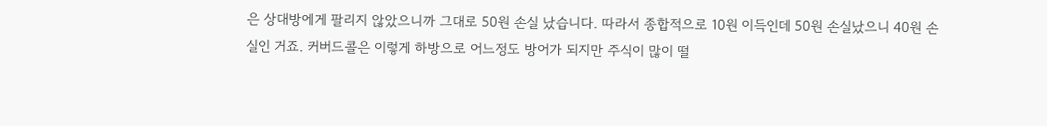은 상대방에게 팔리지 않았으니까 그대로 50원 손실 났습니다. 따라서 종합적으로 10원 이득인데 50원 손실났으니 40원 손실인 거죠. 커버드콜은 이렇게 하방으로 어느정도 방어가 되지만 주식이 많이 떨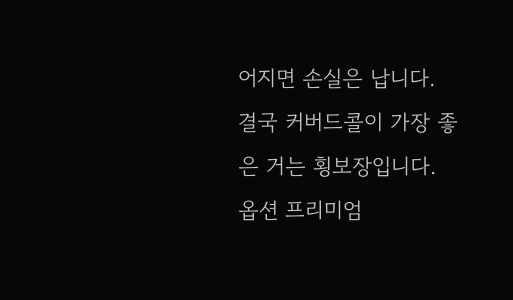어지면 손실은 납니다.
결국 커버드콜이 가장 좋은 거는 횡보장입니다. 옵션 프리미엄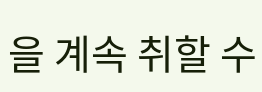을 계속 취할 수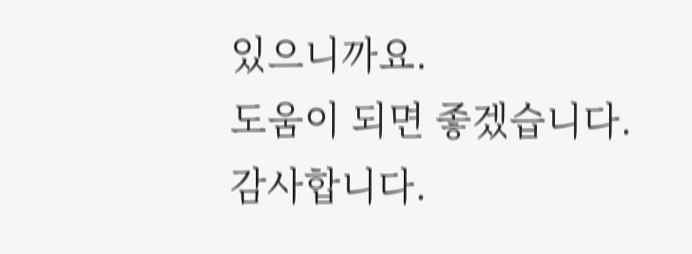있으니까요.
도움이 되면 좋겠습니다.
감사합니다.